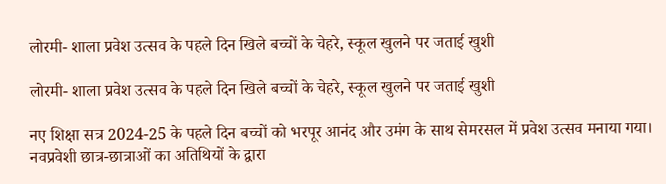लोरमी- शाला प्रवेश उत्सव के पहले दिन खिले बच्चों के चेहरे, स्कूल खुलने पर जताई खुशी

लोरमी- शाला प्रवेश उत्सव के पहले दिन खिले बच्चों के चेहरे, स्कूल खुलने पर जताई खुशी

नए शिक्षा सत्र 2024-25 के पहले दिन बच्चों को भरपूर आनंद और उमंग के साथ सेमरसल में प्रवेश उत्सव मनाया गया। नवप्रवेशी छात्र-छात्राओं का अतिथियों के द्वारा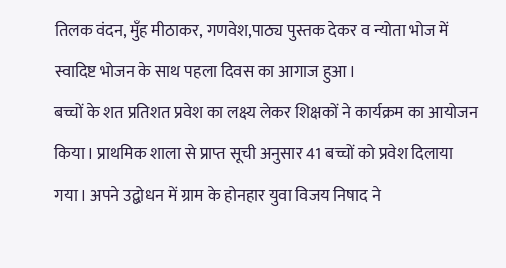तिलक वंदन, मुँह मीठाकर, गणवेश,पाठ्य पुस्तक देकर व न्योता भोज में स्वादिष्ट भोजन के साथ पहला दिवस का आगाज हुआ।
बच्चों के शत प्रतिशत प्रवेश का लक्ष्य लेकर शिक्षकों ने कार्यक्रम का आयोजन किया। प्राथमिक शाला से प्राप्त सूची अनुसार 41 बच्चों को प्रवेश दिलाया गया। अपने उद्बोधन में ग्राम के होनहार युवा विजय निषाद ने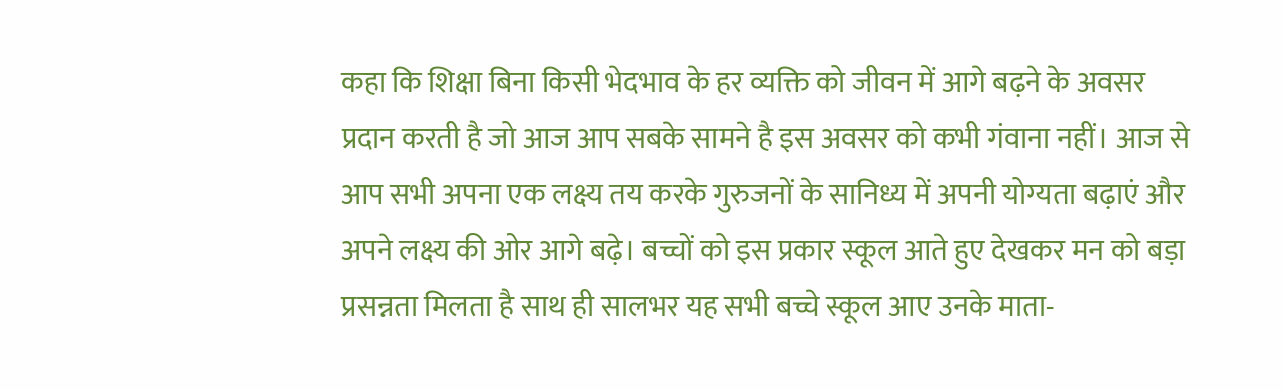कहा कि शिक्षा बिना किसी भेदभाव के हर व्यक्ति को जीवन में आगे बढ़ने के अवसर प्रदान करती है जो आज आप सबके सामने है इस अवसर को कभी गंवाना नहीं। आज से आप सभी अपना एक लक्ष्य तय करके गुरुजनों के सानिध्य में अपनी योग्यता बढ़ाएं और अपने लक्ष्य की ओर आगे बढ़े। बच्चों को इस प्रकार स्कूल आते हुए देखकर मन को बड़ा प्रसन्नता मिलता है साथ ही सालभर यह सभी बच्चे स्कूल आए उनके माता-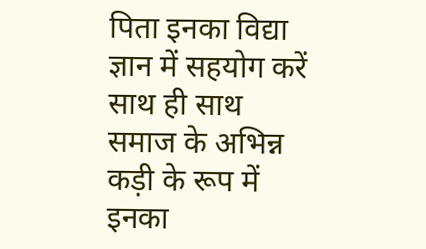पिता इनका विद्या ज्ञान में सहयोग करें साथ ही साथ समाज के अभिन्न कड़ी के रूप में इनका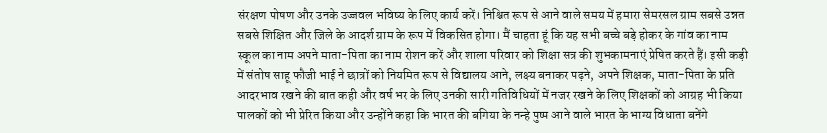संरक्षण पोषण और उनके उज्जवल भविष्य के लिए कार्य करें। निश्चित रूप से आने वाले समय में हमारा सेमरसल ग्राम सबसे उन्नत सबसे शिक्षित और जिले के आदर्श ग्राम के रूप में विकसित होगा। मैं चाहता हूं कि यह सभी बच्चे बड़े होकर के गांव का नाम स्कूल का नाम अपने माता-पिता का नाम रोशन करें और शाला परिवार को शिक्षा सत्र की शुभकामनाएं प्रेषित करते हैं। इसी कड़ी में संतोष साहू फौजी भाई ने छात्रों को नियमित रूप से विद्यालय आने, लक्ष्य बनाकर पढ़ने, अपने शिक्षक, माता-पिता के प्रति आदरभाव रखने की बात कही और वर्ष भर के लिए उनकी सारी गतिविधियों में नजर रखने के लिए शिक्षकों को आग्रह भी किया पालकों को भी प्रेरित किया और उन्होंने कहा कि भारत की बगिया के नन्हे पुष्प आने वाले भारत के भाग्य विधाता बनेंगे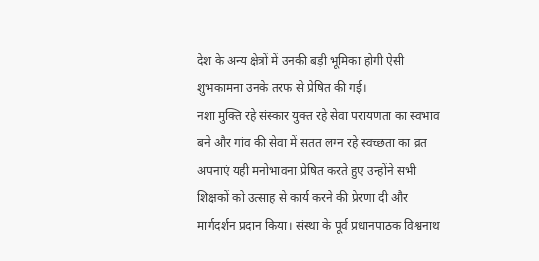देश के अन्य क्षेत्रों में उनकी बड़ी भूमिका होगी ऐसी शुभकामना उनके तरफ से प्रेषित की गई।
नशा मुक्ति रहे संस्कार युक्त रहे सेवा परायणता का स्वभाव बने और गांव की सेवा में सतत लग्न रहे स्वच्छता का व्रत अपनाएं यही मनोभावना प्रेषित करते हुए उन्होंने सभी शिक्षकों को उत्साह से कार्य करने की प्रेरणा दी और मार्गदर्शन प्रदान किया। संस्था के पूर्व प्रधानपाठक विश्वनाथ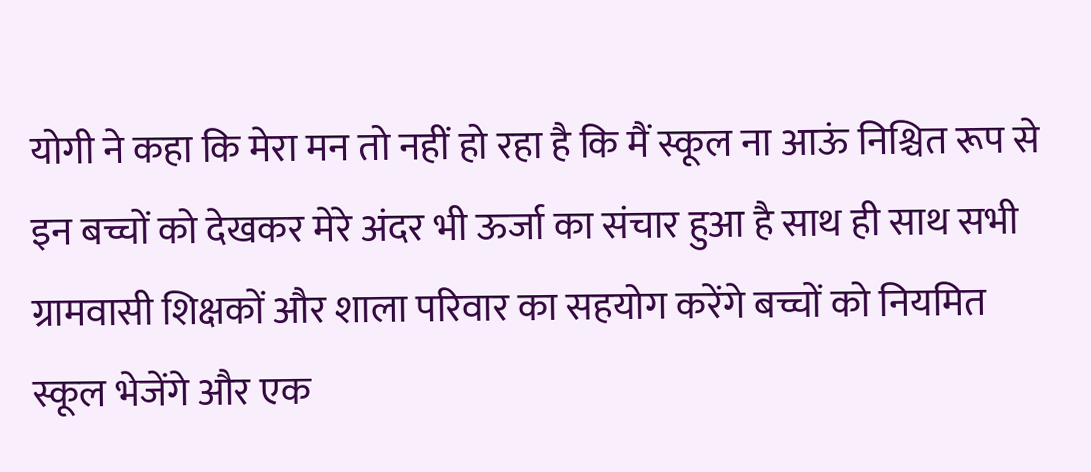योगी ने कहा कि मेरा मन तो नहीं हो रहा है कि मैं स्कूल ना आऊं निश्चित रूप से इन बच्चों को देखकर मेरे अंदर भी ऊर्जा का संचार हुआ है साथ ही साथ सभी ग्रामवासी शिक्षकों और शाला परिवार का सहयोग करेंगे बच्चों को नियमित स्कूल भेजेंगे और एक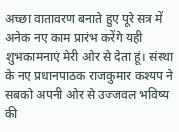अच्छा वातावरण बनाते हुए पूरे सत्र में अनेक नए काम प्रारंभ करेंगे यही शुभकामनाएं मेरी ओर से देता हूं। संस्था के नए प्रधानपाठक राजकुमार कश्यप ने सबको अपनी ओर से उज्जवल भविष्य की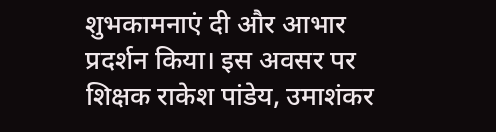शुभकामनाएं दी और आभार प्रदर्शन किया। इस अवसर पर शिक्षक राकेश पांडेय, उमाशंकर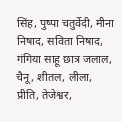सिंह, पुष्पा चतुर्वेदी, मीना निषाद, सविता निषाद, गंगिया साहू छात्र जलाल, चैनू, शीतल, लीला, प्रीति, तेजेश्वर,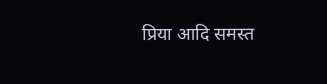प्रिया आदि समस्त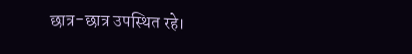छात्र-छात्र उपस्थित रहे।